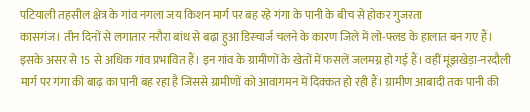पटियाली तहसील क्षेत्र के गांव नगला जय किशन मार्ग पर बह रहे गंगा के पानी के बीच से होकर गुजरता
कासगंज। तीन दिनों से लगातार नरौरा बांध से बढ़ा हुआ डिस्चार्ज चलने के कारण जिले में लो-फ्लड के हालात बन गए हैं। इसके असर से 15 से अधिक गांव प्रभावित हैं। इन गांव के ग्रामीणों के खेतों में फसलें जलमग्न हो गई हैं। वहीं मूंझखेड़ा-नरदौली मार्ग पर गंगा की बाढ़ का पानी बह रहा है जिससे ग्रामीणों को आवागमन में दिक्कत हो रही हैं। ग्रामीण आबादी तक पानी की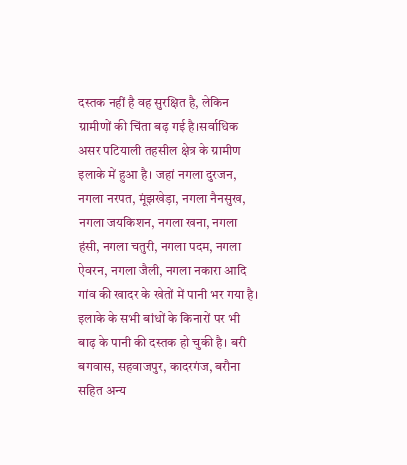दस्तक नहीं है वह सुरक्षित है, लेकिन ग्रामीणों की चिंता बढ़ गई है।सर्वाधिक असर पटियाली तहसील क्षेत्र के ग्रामीण इलाके में हुआ है। जहां नगला दुरजन, नगला नरपत, मूंझखेड़ा, नगला नैनसुख, नगला जयकिशन, नगला खना, नगला हंसी, नगला चतुरी, नगला पदम, नगला ऐवरन, नगला जैली, नगला नकारा आदि गांव की खादर के खेतों में पानी भर गया है। इलाके के सभी बांधों के किनारों पर भी बाढ़ के पानी की दस्तक हो चुकी है। बरी बगवास, सहवाजपुर, कादरगंज, बरौना सहित अन्य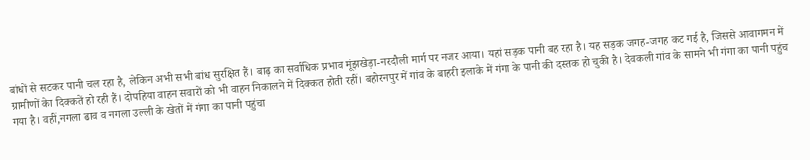बांधों से सटकर पानी चल रहा है, लेकिन अभी सभी बांध सुरक्षित हैं। बाढ़ का सर्वाधिक प्रभाव मूंझखेड़ा-नरदौली मार्ग पर नजर आया। यहां सड़क पानी बह रहा है। यह सड़क जगह-जगह कट गई है, जिससे आवागमन में ग्रामीणों केा दिक्कतें हो रही हैं। दोपहिया वाहन सवारों को भी वाहन निकालने में दिक्कत होती रहीं। बहोरनपुर में गांव के बाहरी इलाके में गंगा के पानी की दस्तक हो चुकी है। देवकली गांव के सामने भी गंगा का पानी पहुंच गया है। वहीं,नगला ढाव व नगला उल्ली के खेतों में गंगा का पानी पहुंचा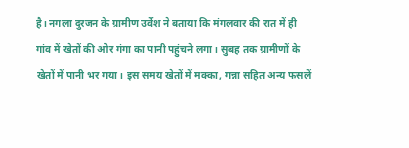है। नगला दुरजन के ग्रामीण उर्वेश ने बताया कि मंगलवार की रात में ही गांव में खेतों की ओर गंगा का पानी पहुंचने लगा। सुबह तक ग्रामीणों के खेतों में पानी भर गया। इस समय खेतों में मक्का, गन्ना सहित अन्य फसलें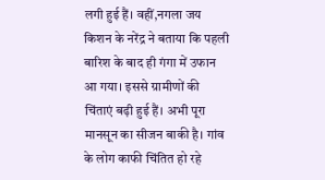लगी हुई हैं। वहीं,नगला जय किशन के नरेंद्र ने बताया कि पहली बारिश के बाद ही गंगा में उफान आ गया। इससे ग्रामीणों की चिंताएं बढ़ी हुई हैं। अभी पूरा मानसून का सीजन बाकी है। गांव के लोग काफी चिंतित हो रहे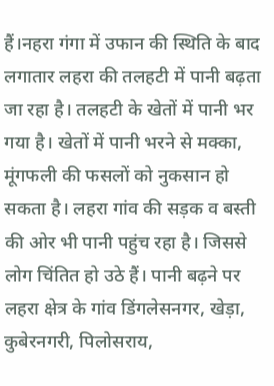हैं।नहरा गंगा में उफान की स्थिति के बाद लगातार लहरा की तलहटी में पानी बढ़ता जा रहा है। तलहटी के खेतों में पानी भर गया है। खेतों में पानी भरने से मक्का, मूंगफली की फसलों को नुकसान हो सकता है। लहरा गांव की सड़क व बस्ती की ओर भी पानी पहुंच रहा है। जिससे लोग चिंतित हो उठे हैं। पानी बढ़ने पर लहरा क्षेत्र के गांव डिंगलेसनगर, खेड़ा, कुबेरनगरी, पिलोसराय,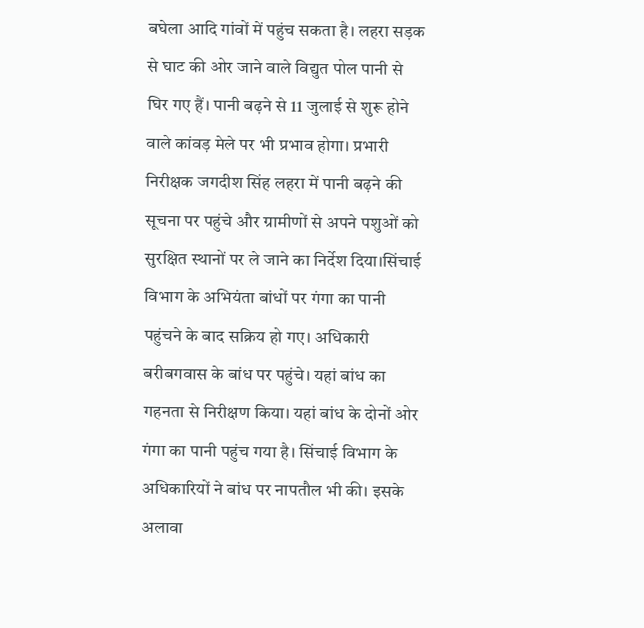बघेला आदि गांवों में पहुंच सकता है। लहरा सड़क से घाट की ओर जाने वाले विद्युत पोल पानी से घिर गए हैं। पानी बढ़ने से 11 जुलाई से शुरू होने वाले कांवड़ मेले पर भी प्रभाव होगा। प्रभारी निरीक्षक जगदीश सिंह लहरा में पानी बढ़ने की सूचना पर पहुंचे और ग्रामीणों से अपने पशुओं को सुरक्षित स्थानों पर ले जाने का निर्देश दिया।सिंचाई विभाग के अभियंता बांधों पर गंगा का पानी पहुंचने के बाद सक्रिय हो गए। अधिकारी बरीबगवास के बांध पर पहुंचे। यहां बांध का गहनता से निरीक्षण किया। यहां बांध के दोनों ओर गंगा का पानी पहुंच गया है। सिंचाई विभाग के अधिकारियों ने बांध पर नापतौल भी की। इसके अलावा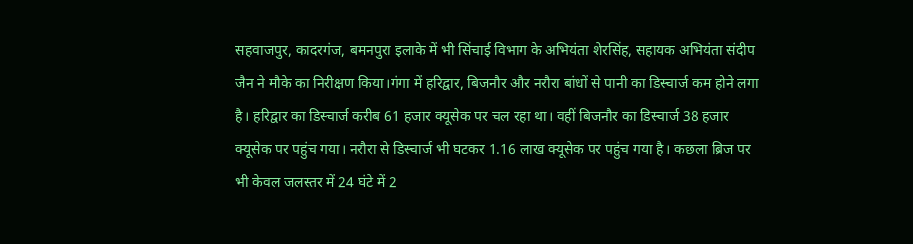सहवाजपुर, कादरगंज, बमनपुरा इलाके में भी सिंचाई विभाग के अभियंता शेरसिंह, सहायक अभियंता संदीप जैन ने मौके का निरीक्षण किया।गंगा में हरिद्वार, बिजनौर और नरौरा बांधों से पानी का डिस्चार्ज कम होने लगा है। हरिद्वार का डिस्चार्ज करीब 61 हजार क्यूसेक पर चल रहा था। वहीं बिजनौर का डिस्चार्ज 38 हजार क्यूसेक पर पहुंच गया। नरौरा से डिस्चार्ज भी घटकर 1.16 लाख क्यूसेक पर पहुंच गया है। कछला ब्रिज पर भी केवल जलस्तर में 24 घंटे में 2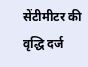सेंटीमीटर की वृद्धि दर्ज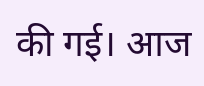की गई। आज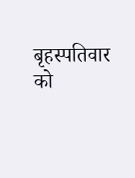बृहस्पतिवार को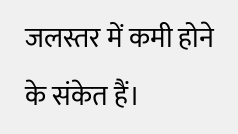जलस्तर में कमी होने के संकेत हैं।